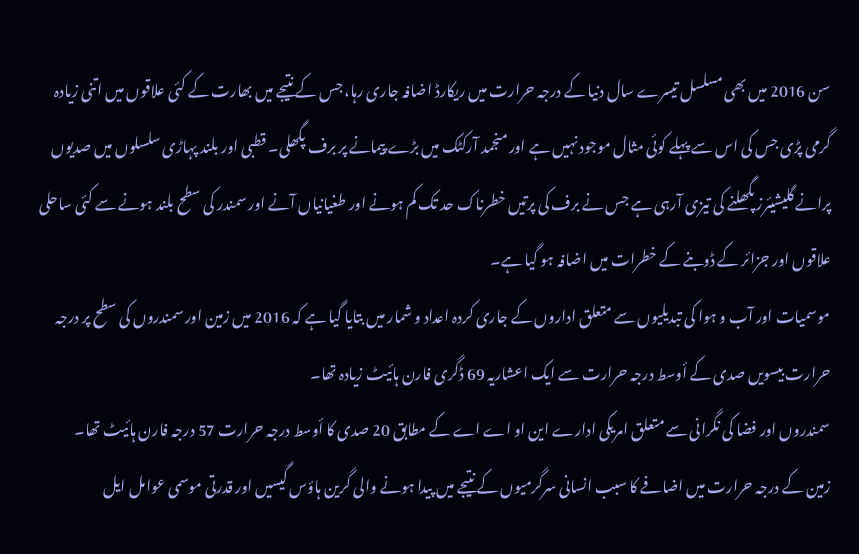سن 2016 میں بھی مسلسل تیسرے سال دنیا کے درجہ حرارت میں ریکارڈ اضافہ جاری رہا، جس کے نتیجے میں بھارت کے کئی علاقوں میں اتنی زیادہ گرمی پڑی جس کی اس سے پہلے کوئی مثال موجود نہیں ہے اور منجمد آرکٹک میں بڑے پیمانے پر برف پگھلی۔ قطبی اور بلند پہاڑی سلسلوں میں صدیوں پرانے گلیشیئرز پگھلنے کی تیزی آرہی ہے جس نے برف کی پرتیں خطرناک حد تک کم ہونے اور طغیانیاں آنے اور سمندر کی سطح بلند ہونے سے کئی ساحلی علاقوں اور جزائر کے ڈوبنے کے خطرات میں اضافہ ہو گیا ہے۔
موسمیات اور آب و ہوا کی تبدیلیوں سے متعلق اداروں کے جاری کردہ اعداد و شمار میں بتایا گیا ہے کہ 2016 میں زمین اور سمندروں کی سطح پر درجہ حرارت بیسویں صدی کے أوسط درجہ حرارت سے ایک اعشاریہ 69 ڈگری فارن ہائیٹ زیادہ تھا۔
سمندروں اور فضا کی نگرانی سے متعلق امریکی ادارے این او اے اے کے مطابق 20 صدی کا أوسط درجہ حرارت 57 درجہ فارن ہائیٹ تھا۔
زمین کے درجہ حرارت میں اضافے کا سبب انسانی سرگرمیوں کے نتیجے میں پیدا ہونے والی گرین ہاؤس گیسیں اور قدرتی موسمی عوامل ایل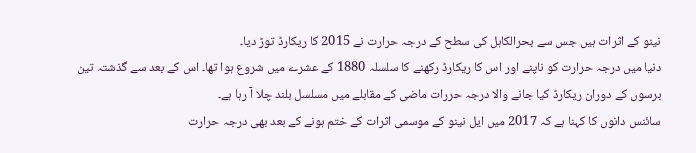نینو کے اثرات ہیں جس سے بحرالکاہل کی سطح کے درجہ حرارت نے 2015 کا ریکارڈ توڑ دیا۔
دنیا میں درجہ حرارت کو ناپنے اور اس کا ریکارڈ رکھنے کا سلسلہ 1880 کے عشرے میں شروع ہوا تھا۔ اس کے بعد سے گذشتہ تین برسوں کے دوران ریکارڈ کیا جانے والا درجہ حررات ماضی کے مقابلے میں مسلسل بلند چلا آ رہا ہے۔
سائنس دانوں کا کہنا ہے کہ 2017 میں ایل نینو کے موسمی اثرات کے ختم ہونے کے بعد بھی درجہ حرارت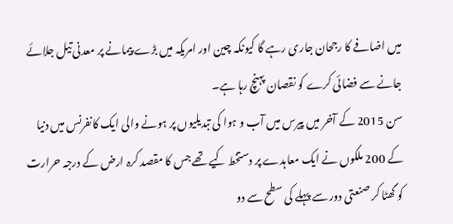میں اضافے کا رجحان جاری رہے گا کیونکہ چین اور امریکہ میں بڑے پیمانے پر معدنی تیل جلائے جانے سے فضائی کرے کو نقصان پہنچ رہا ہے۔
سن 2015 کے آخر میں پیرس میں آب و ہوا کی تبدیلیوں پر ہونے والی ایک کانفرنس میں دنیا کے 200 ملکوں نے ایک معاہدے پر دستخط کیے تھے جس کا مقصد کرہ ارض کے درجہ حرارت کو گھٹا کر صنعتی دور سے پہلے کی سطح سے دو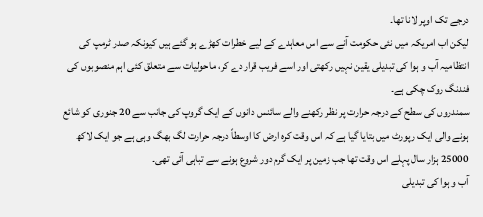درجے تک اوپر لانا تھا۔
لیکن اب امریکہ میں نئی حکومت آنے سے اس معاہدے کے لیے خطرات کھڑے ہو گئے ہیں کیونکہ صدر ٹرمپ کی انتظامیہ آب و ہوا کی تبدیلی یقین نہیں رکھتی اور اسے فریب قرار دے کر، ماحولیات سے متعلق کئی اہم منصوبوں کی فندنگ روک چکی ہے۔
سمندروں کی سطح کے درجہ حرارت پر نظر رکھنے والے سائنس دانوں کے ایک گروپ کی جانب سے 20 جنوری کو شائع ہونے والی ایک رپورٹ میں بتایا گیا ہے کہ اس وقت کرہ ارض کا اوسطاً درجہ حرارت لگ بھگ وہی ہے جو ایک لاکھ 25000 ہزار سال پہلے اس وقت تھا جب زمین پر ایک گرم دور شروع ہونے سے تباہی آئی تھی۔
آب و ہوا کی تبدیلی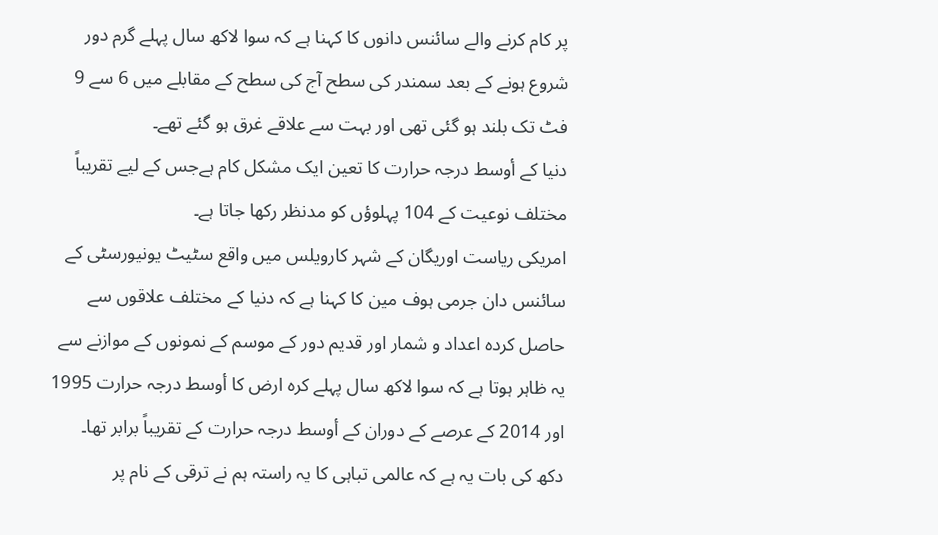پر کام کرنے والے سائنس دانوں کا کہنا ہے کہ سوا لاکھ سال پہلے گرم دور شروع ہونے کے بعد سمندر کی سطح آج کی سطح کے مقابلے میں 6 سے 9 فٹ تک بلند ہو گئی تھی اور بہت سے علاقے غرق ہو گئے تھے۔
دنیا کے أوسط درجہ حرارت کا تعین ایک مشکل کام ہےجس کے لیے تقریباً مختلف نوعیت کے 104 پہلوؤں کو مدنظر رکھا جاتا ہے۔
امریکی ریاست اوریگان کے شہر کارویلس میں واقع سٹیٹ یونیورسٹی کے سائنس دان جرمی ہوف مین کا کہنا ہے کہ دنیا کے مختلف علاقوں سے حاصل کردہ اعداد و شمار اور قدیم دور کے موسم کے نمونوں کے موازنے سے یہ ظاہر ہوتا ہے کہ سوا لاکھ سال پہلے کرہ ارض کا أوسط درجہ حرارت 1995 اور 2014 کے عرصے کے دوران کے أوسط درجہ حرارت کے تقریباً برابر تھا۔
دکھ کی بات یہ ہے کہ عالمی تباہی کا یہ راستہ ہم نے ترقی کے نام پر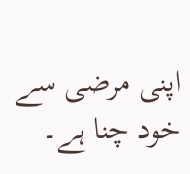اپنی مرضی سے خود چنا ہے۔